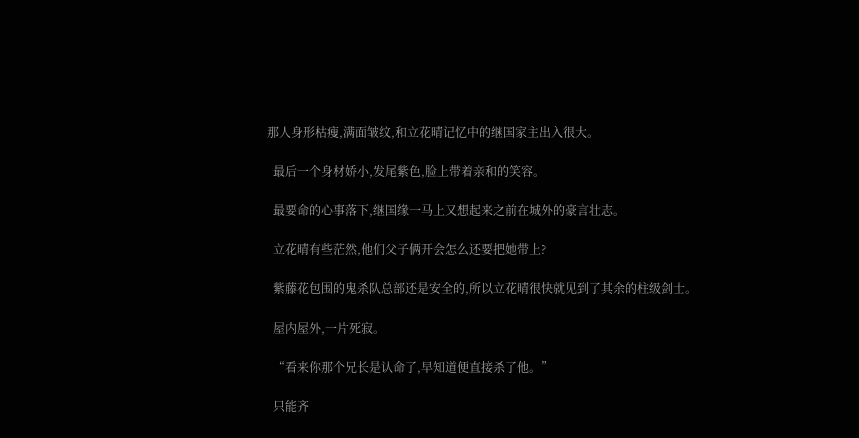那人身形枯瘦,满面皱纹,和立花晴记忆中的继国家主出入很大。

  最后一个身材娇小,发尾紫色,脸上带着亲和的笑容。

  最要命的心事落下,继国缘一马上又想起来之前在城外的豪言壮志。

  立花晴有些茫然,他们父子俩开会怎么还要把她带上?

  紫藤花包围的鬼杀队总部还是安全的,所以立花晴很快就见到了其余的柱级剑士。

  屋内屋外,一片死寂。

  “看来你那个兄长是认命了,早知道便直接杀了他。”

  只能齐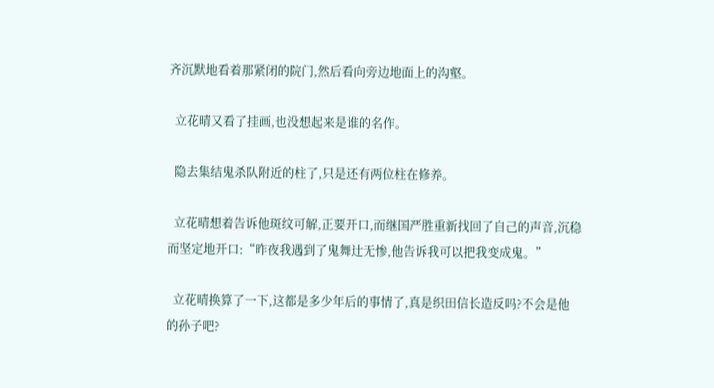齐沉默地看着那紧闭的院门,然后看向旁边地面上的沟壑。

  立花晴又看了挂画,也没想起来是谁的名作。

  隐去集结鬼杀队附近的柱了,只是还有两位柱在修养。

  立花晴想着告诉他斑纹可解,正要开口,而继国严胜重新找回了自己的声音,沉稳而坚定地开口:“昨夜我遇到了鬼舞辻无惨,他告诉我可以把我变成鬼。”

  立花晴换算了一下,这都是多少年后的事情了,真是织田信长造反吗?不会是他的孙子吧?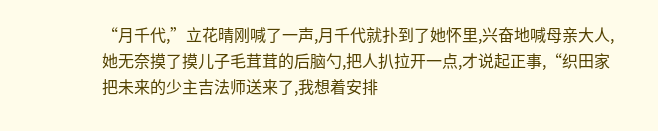“月千代,”立花晴刚喊了一声,月千代就扑到了她怀里,兴奋地喊母亲大人,她无奈摸了摸儿子毛茸茸的后脑勺,把人扒拉开一点,才说起正事,“织田家把未来的少主吉法师送来了,我想着安排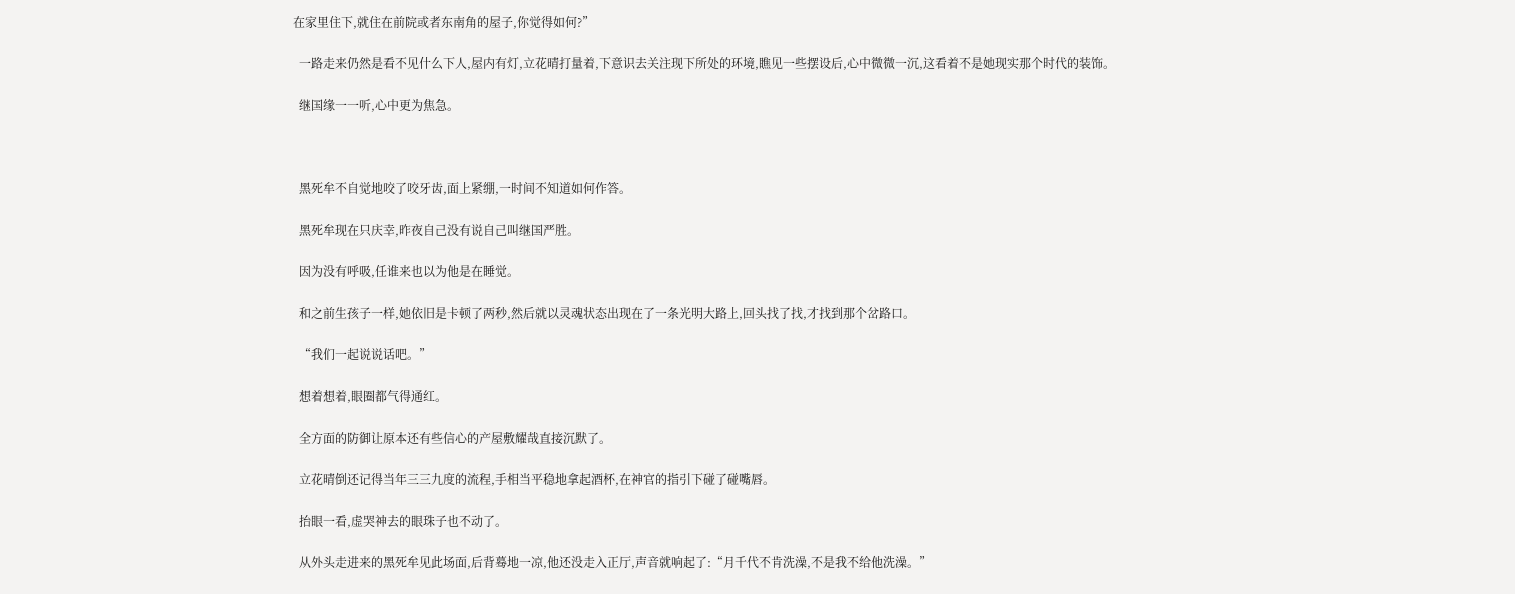在家里住下,就住在前院或者东南角的屋子,你觉得如何?”

  一路走来仍然是看不见什么下人,屋内有灯,立花晴打量着,下意识去关注现下所处的环境,瞧见一些摆设后,心中微微一沉,这看着不是她现实那个时代的装饰。

  继国缘一一听,心中更为焦急。



  黑死牟不自觉地咬了咬牙齿,面上紧绷,一时间不知道如何作答。

  黑死牟现在只庆幸,昨夜自己没有说自己叫继国严胜。

  因为没有呼吸,任谁来也以为他是在睡觉。

  和之前生孩子一样,她依旧是卡顿了两秒,然后就以灵魂状态出现在了一条光明大路上,回头找了找,才找到那个岔路口。

  “我们一起说说话吧。”

  想着想着,眼圈都气得通红。

  全方面的防御让原本还有些信心的产屋敷耀哉直接沉默了。

  立花晴倒还记得当年三三九度的流程,手相当平稳地拿起酒杯,在神官的指引下碰了碰嘴唇。

  抬眼一看,虚哭神去的眼珠子也不动了。

  从外头走进来的黑死牟见此场面,后背蓦地一凉,他还没走入正厅,声音就响起了:“月千代不肯洗澡,不是我不给他洗澡。”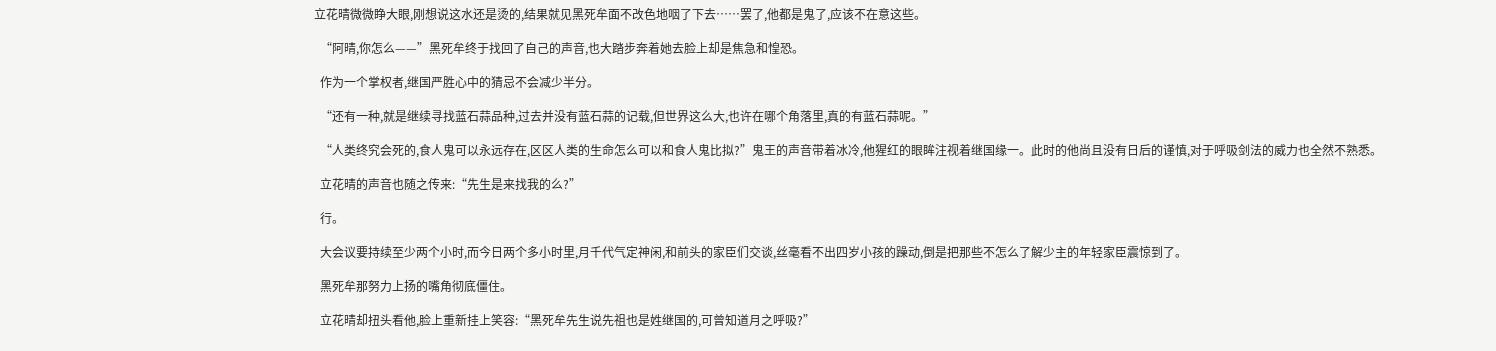立花晴微微睁大眼,刚想说这水还是烫的,结果就见黑死牟面不改色地咽了下去……罢了,他都是鬼了,应该不在意这些。

  “阿晴,你怎么——”黑死牟终于找回了自己的声音,也大踏步奔着她去脸上却是焦急和惶恐。

  作为一个掌权者,继国严胜心中的猜忌不会减少半分。

  “还有一种,就是继续寻找蓝石蒜品种,过去并没有蓝石蒜的记载,但世界这么大,也许在哪个角落里,真的有蓝石蒜呢。”

  “人类终究会死的,食人鬼可以永远存在,区区人类的生命怎么可以和食人鬼比拟?”鬼王的声音带着冰冷,他猩红的眼眸注视着继国缘一。此时的他尚且没有日后的谨慎,对于呼吸剑法的威力也全然不熟悉。

  立花晴的声音也随之传来:“先生是来找我的么?”

  行。

  大会议要持续至少两个小时,而今日两个多小时里,月千代气定神闲,和前头的家臣们交谈,丝毫看不出四岁小孩的躁动,倒是把那些不怎么了解少主的年轻家臣震惊到了。

  黑死牟那努力上扬的嘴角彻底僵住。

  立花晴却扭头看他,脸上重新挂上笑容:“黑死牟先生说先祖也是姓继国的,可曾知道月之呼吸?”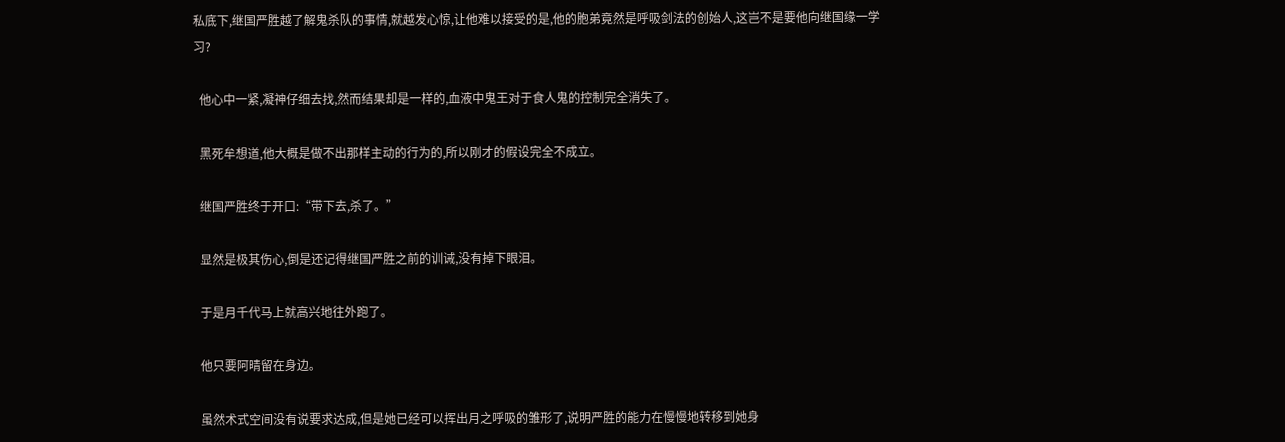私底下,继国严胜越了解鬼杀队的事情,就越发心惊,让他难以接受的是,他的胞弟竟然是呼吸剑法的创始人,这岂不是要他向继国缘一学习?

  他心中一紧,凝神仔细去找,然而结果却是一样的,血液中鬼王对于食人鬼的控制完全消失了。

  黑死牟想道,他大概是做不出那样主动的行为的,所以刚才的假设完全不成立。

  继国严胜终于开口:“带下去,杀了。”

  显然是极其伤心,倒是还记得继国严胜之前的训诫,没有掉下眼泪。

  于是月千代马上就高兴地往外跑了。

  他只要阿晴留在身边。

  虽然术式空间没有说要求达成,但是她已经可以挥出月之呼吸的雏形了,说明严胜的能力在慢慢地转移到她身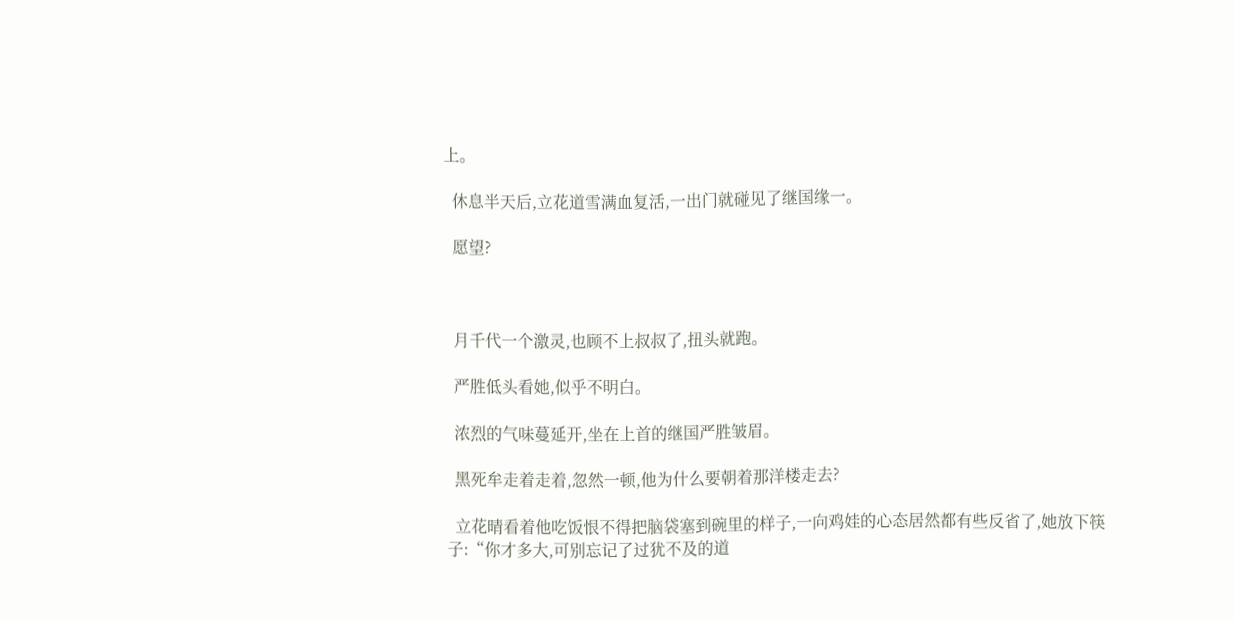上。

  休息半天后,立花道雪满血复活,一出门就碰见了继国缘一。

  愿望?



  月千代一个激灵,也顾不上叔叔了,扭头就跑。

  严胜低头看她,似乎不明白。

  浓烈的气味蔓延开,坐在上首的继国严胜皱眉。

  黑死牟走着走着,忽然一顿,他为什么要朝着那洋楼走去?

  立花晴看着他吃饭恨不得把脑袋塞到碗里的样子,一向鸡娃的心态居然都有些反省了,她放下筷子:“你才多大,可别忘记了过犹不及的道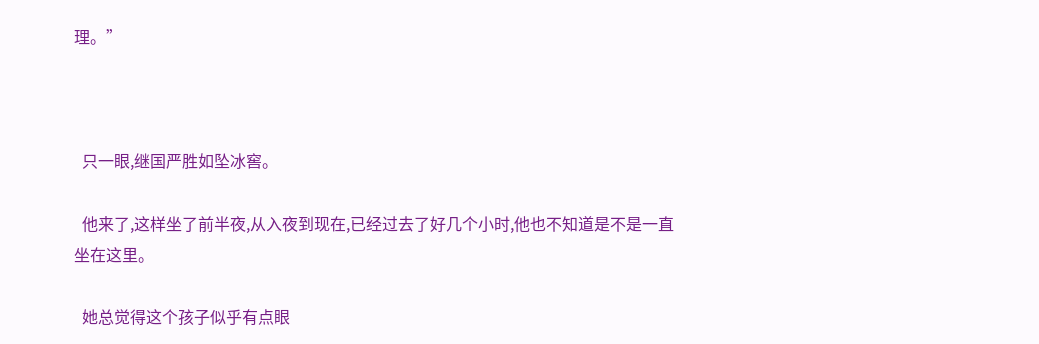理。”



  只一眼,继国严胜如坠冰窖。

  他来了,这样坐了前半夜,从入夜到现在,已经过去了好几个小时,他也不知道是不是一直坐在这里。

  她总觉得这个孩子似乎有点眼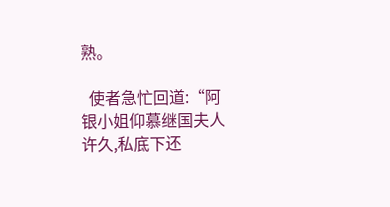熟。

  使者急忙回道:“阿银小姐仰慕继国夫人许久,私底下还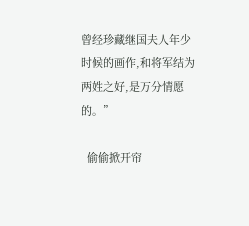曾经珍藏继国夫人年少时候的画作,和将军结为两姓之好,是万分情愿的。”

  偷偷掀开帘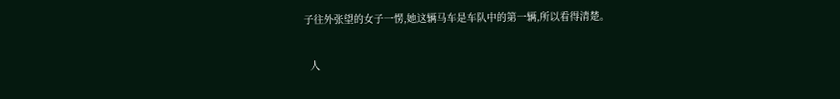子往外张望的女子一愣,她这辆马车是车队中的第一辆,所以看得清楚。

  人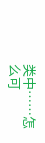类中……怎么可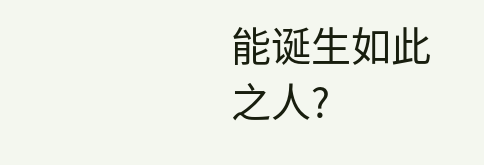能诞生如此之人?